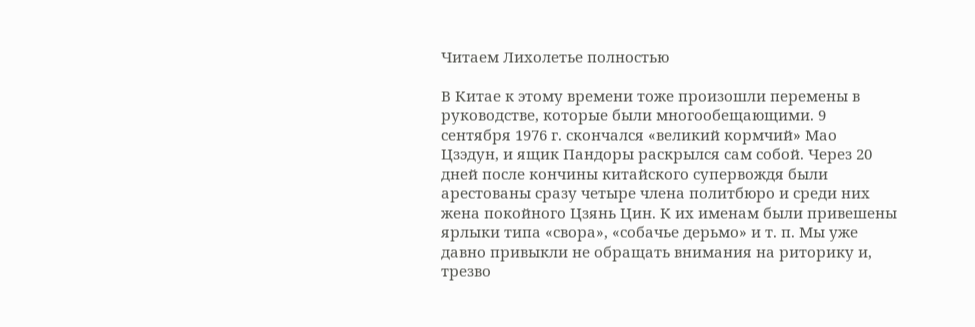Читаем Лихолетье полностью

В Китае к этому времени тоже произошли перемены в руководстве, которые были многообещающими. 9 сентября 1976 г. скончался «великий кормчий» Мао Цзэдун, и ящик Пандоры раскрылся сам собой. Через 20 дней после кончины китайского супервождя были арестованы сразу четыре члена политбюро и среди них жена покойного Цзянь Цин. К их именам были привешены ярлыки типа «свора», «собачье дерьмо» и т. п. Мы уже давно привыкли не обращать внимания на риторику и, трезво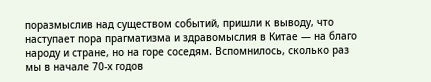поразмыслив над существом событий, пришли к выводу, что наступает пора прагматизма и здравомыслия в Китае — на благо народу и стране, но на горе соседям. Вспомнилось, сколько раз мы в начале 70-х годов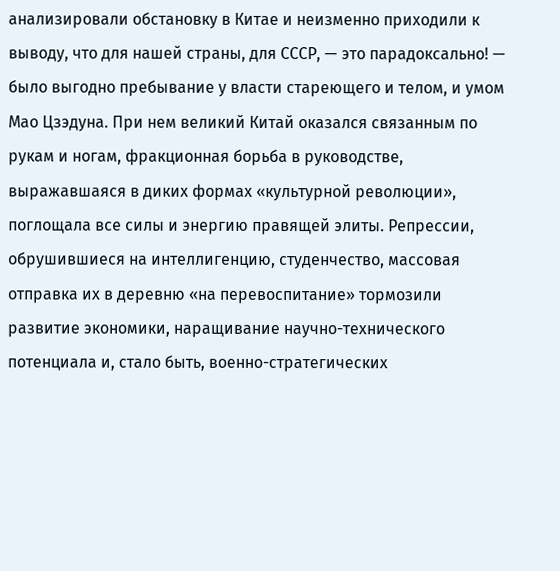анализировали обстановку в Китае и неизменно приходили к выводу, что для нашей страны, для СССР, — это парадоксально! — было выгодно пребывание у власти стареющего и телом, и умом Мао Цзэдуна. При нем великий Китай оказался связанным по рукам и ногам, фракционная борьба в руководстве, выражавшаяся в диких формах «культурной революции», поглощала все силы и энергию правящей элиты. Репрессии, обрушившиеся на интеллигенцию, студенчество, массовая отправка их в деревню «на перевоспитание» тормозили развитие экономики, наращивание научно-технического потенциала и, стало быть, военно-стратегических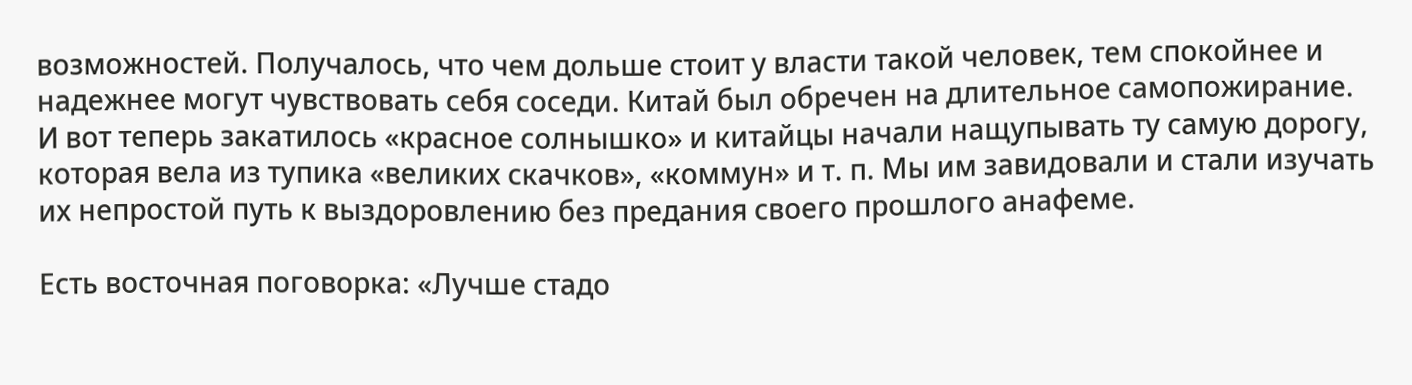возможностей. Получалось, что чем дольше стоит у власти такой человек, тем спокойнее и надежнее могут чувствовать себя соседи. Китай был обречен на длительное самопожирание. И вот теперь закатилось «красное солнышко» и китайцы начали нащупывать ту самую дорогу, которая вела из тупика «великих скачков», «коммун» и т. п. Мы им завидовали и стали изучать их непростой путь к выздоровлению без предания своего прошлого анафеме.

Есть восточная поговорка: «Лучше стадо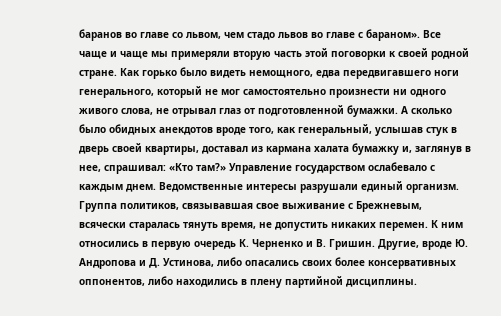баранов во главе со львом, чем стадо львов во главе с бараном». Все чаще и чаще мы примеряли вторую часть этой поговорки к своей родной стране. Как горько было видеть немощного, едва передвигавшего ноги генерального, который не мог самостоятельно произнести ни одного живого слова, не отрывал глаз от подготовленной бумажки. А сколько было обидных анекдотов вроде того, как генеральный, услышав стук в дверь своей квартиры, доставал из кармана халата бумажку и, заглянув в нее, спрашивал: «Кто там?» Управление государством ослабевало с каждым днем. Ведомственные интересы разрушали единый организм. Группа политиков, связывавшая свое выживание с Брежневым, всячески старалась тянуть время, не допустить никаких перемен. К ним относились в первую очередь К. Черненко и В. Гришин. Другие, вроде Ю. Андропова и Д. Устинова, либо опасались своих более консервативных оппонентов, либо находились в плену партийной дисциплины.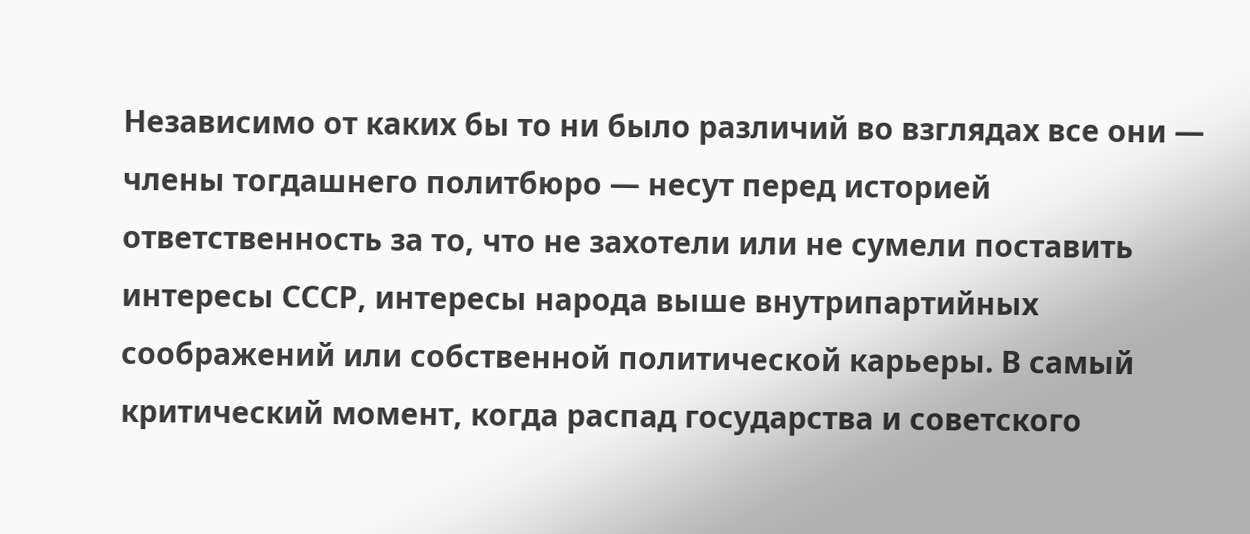Независимо от каких бы то ни было различий во взглядах все они — члены тогдашнего политбюро — несут перед историей ответственность за то, что не захотели или не сумели поставить интересы СССР, интересы народа выше внутрипартийных соображений или собственной политической карьеры. В самый критический момент, когда распад государства и советского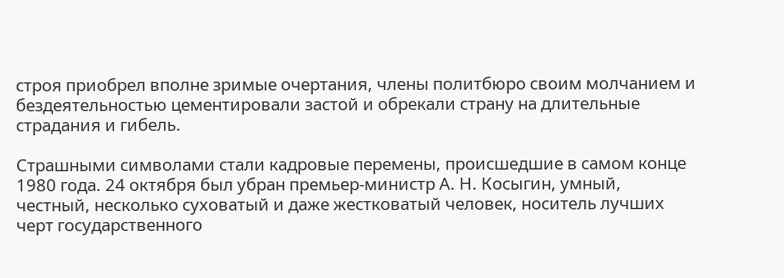строя приобрел вполне зримые очертания, члены политбюро своим молчанием и бездеятельностью цементировали застой и обрекали страну на длительные страдания и гибель.

Страшными символами стали кадровые перемены, происшедшие в самом конце 1980 года. 24 октября был убран премьер-министр А. Н. Косыгин, умный, честный, несколько суховатый и даже жестковатый человек, носитель лучших черт государственного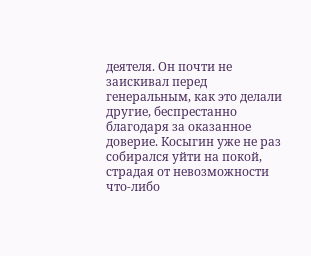деятеля. Он почти не заискивал перед генеральным, как это делали другие, беспрестанно благодаря за оказанное доверие. Косыгин уже не раз собирался уйти на покой, страдая от невозможности что-либо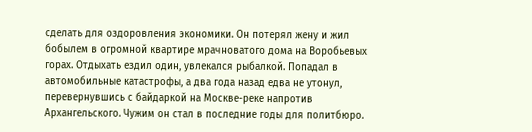сделать для оздоровления экономики. Он потерял жену и жил бобылем в огромной квартире мрачноватого дома на Воробьевых горах. Отдыхать ездил один, увлекался рыбалкой. Попадал в автомобильные катастрофы, а два года назад едва не утонул, перевернувшись с байдаркой на Москве-реке напротив Архангельского. Чужим он стал в последние годы для политбюро.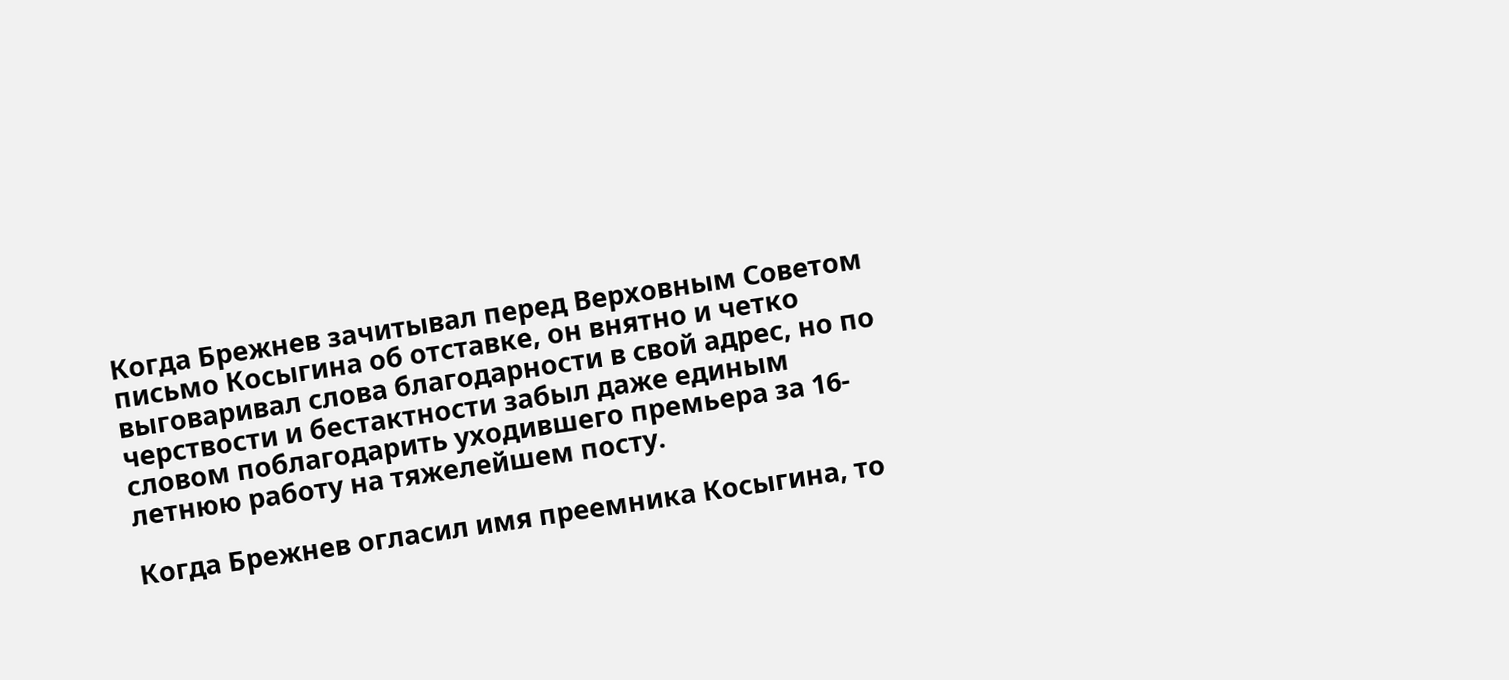Когда Брежнев зачитывал перед Верховным Советом письмо Косыгина об отставке, он внятно и четко выговаривал слова благодарности в свой адрес, но по черствости и бестактности забыл даже единым словом поблагодарить уходившего премьера за 16-летнюю работу на тяжелейшем посту.

Когда Брежнев огласил имя преемника Косыгина, то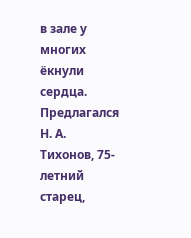в зале у многих ёкнули сердца. Предлагался Н. А. Тихонов, 75-летний старец,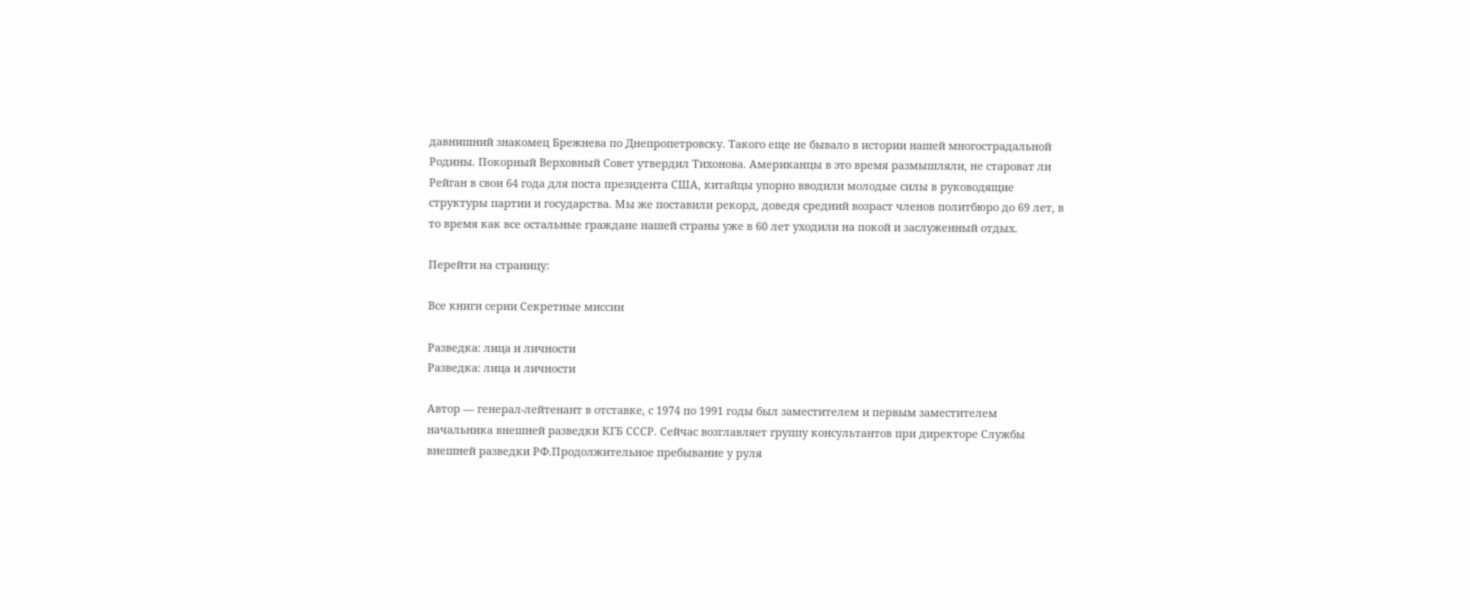давнишний знакомец Брежнева по Днепропетровску. Такого еще не бывало в истории нашей многострадальной Родины. Покорный Верховный Совет утвердил Тихонова. Американцы в это время размышляли, не староват ли Рейган в свои 64 года для поста президента США, китайцы упорно вводили молодые силы в руководящие структуры партии и государства. Мы же поставили рекорд, доведя средний возраст членов политбюро до 69 лет, в то время как все остальные граждане нашей страны уже в 60 лет уходили на покой и заслуженный отдых.

Перейти на страницу:

Все книги серии Секретные миссии

Разведка: лица и личности
Разведка: лица и личности

Автор — генерал-лейтенант в отставке, с 1974 по 1991 годы был заместителем и первым заместителем начальника внешней разведки КГБ СССР. Сейчас возглавляет группу консультантов при директоре Службы внешней разведки РФ.Продолжительное пребывание у руля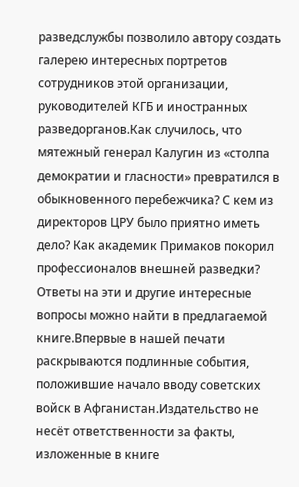разведслужбы позволило автору создать галерею интересных портретов сотрудников этой организации, руководителей КГБ и иностранных разведорганов.Как случилось, что мятежный генерал Калугин из «столпа демократии и гласности» превратился в обыкновенного перебежчика? С кем из директоров ЦРУ было приятно иметь дело? Как академик Примаков покорил профессионалов внешней разведки? Ответы на эти и другие интересные вопросы можно найти в предлагаемой книге.Впервые в нашей печати раскрываются подлинные события, положившие начало вводу советских войск в Афганистан.Издательство не несёт ответственности за факты, изложенные в книге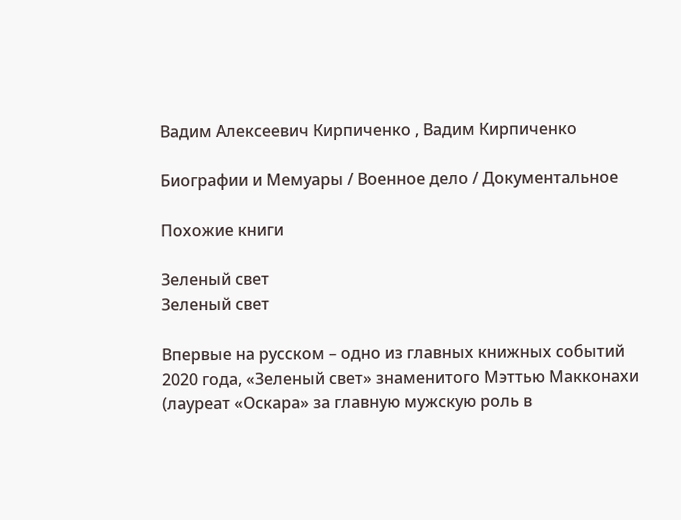Вадим Алексеевич Кирпиченко , Вадим Кирпиченко

Биографии и Мемуары / Военное дело / Документальное

Похожие книги

Зеленый свет
Зеленый свет

Впервые на русском – одно из главных книжных событий 2020 года, «Зеленый свет» знаменитого Мэттью Макконахи (лауреат «Оскара» за главную мужскую роль в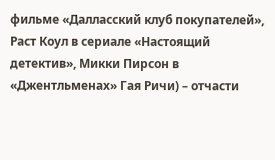фильме «Далласский клуб покупателей», Раст Коул в сериале «Настоящий детектив», Микки Пирсон в «Джентльменах» Гая Ричи) – отчасти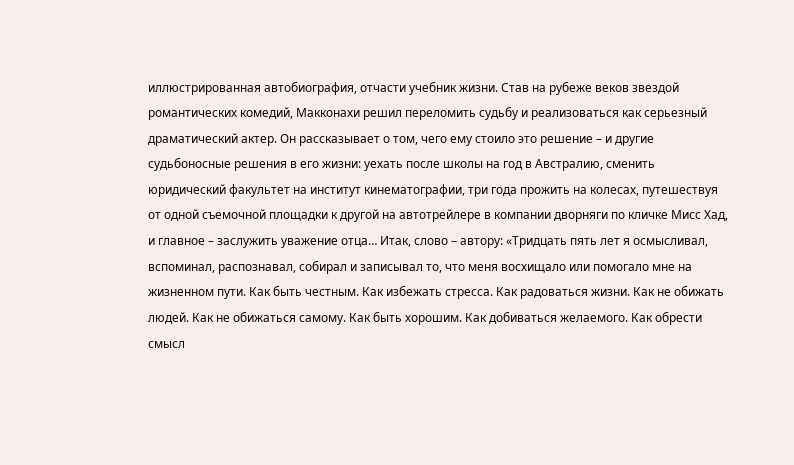иллюстрированная автобиография, отчасти учебник жизни. Став на рубеже веков звездой романтических комедий, Макконахи решил переломить судьбу и реализоваться как серьезный драматический актер. Он рассказывает о том, чего ему стоило это решение – и другие судьбоносные решения в его жизни: уехать после школы на год в Австралию, сменить юридический факультет на институт кинематографии, три года прожить на колесах, путешествуя от одной съемочной площадки к другой на автотрейлере в компании дворняги по кличке Мисс Хад, и главное – заслужить уважение отца… Итак, слово – автору: «Тридцать пять лет я осмысливал, вспоминал, распознавал, собирал и записывал то, что меня восхищало или помогало мне на жизненном пути. Как быть честным. Как избежать стресса. Как радоваться жизни. Как не обижать людей. Как не обижаться самому. Как быть хорошим. Как добиваться желаемого. Как обрести смысл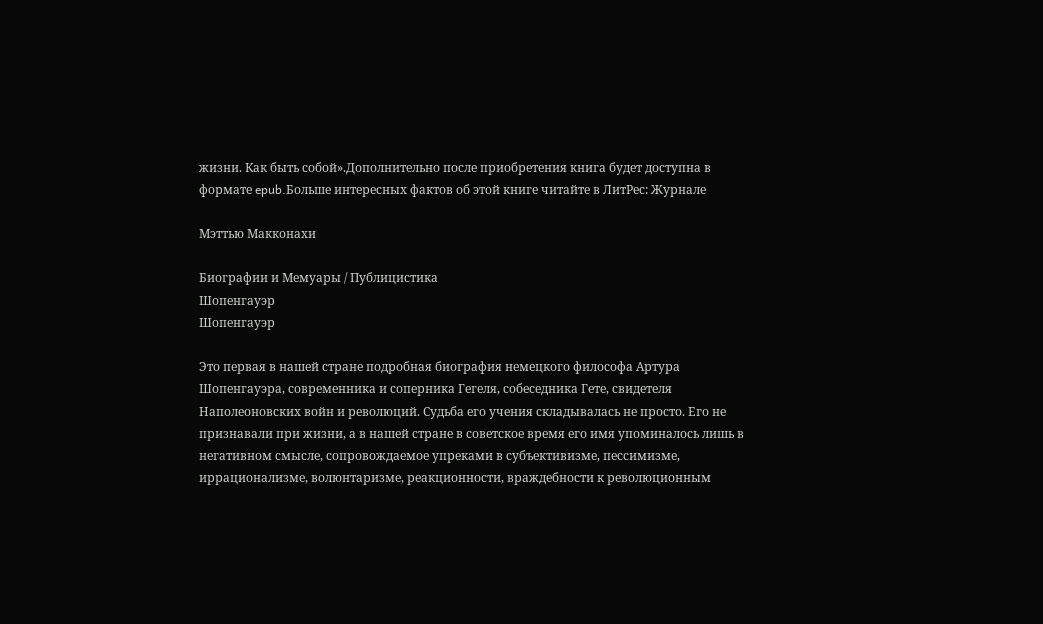жизни. Как быть собой».Дополнительно после приобретения книга будет доступна в формате epub.Больше интересных фактов об этой книге читайте в ЛитРес: Журнале

Мэттью Макконахи

Биографии и Мемуары / Публицистика
Шопенгауэр
Шопенгауэр

Это первая в нашей стране подробная биография немецкого философа Артура Шопенгауэра, современника и соперника Гегеля, собеседника Гете, свидетеля Наполеоновских войн и революций. Судьба его учения складывалась не просто. Его не признавали при жизни, а в нашей стране в советское время его имя упоминалось лишь в негативном смысле, сопровождаемое упреками в субъективизме, пессимизме, иррационализме, волюнтаризме, реакционности, враждебности к революционным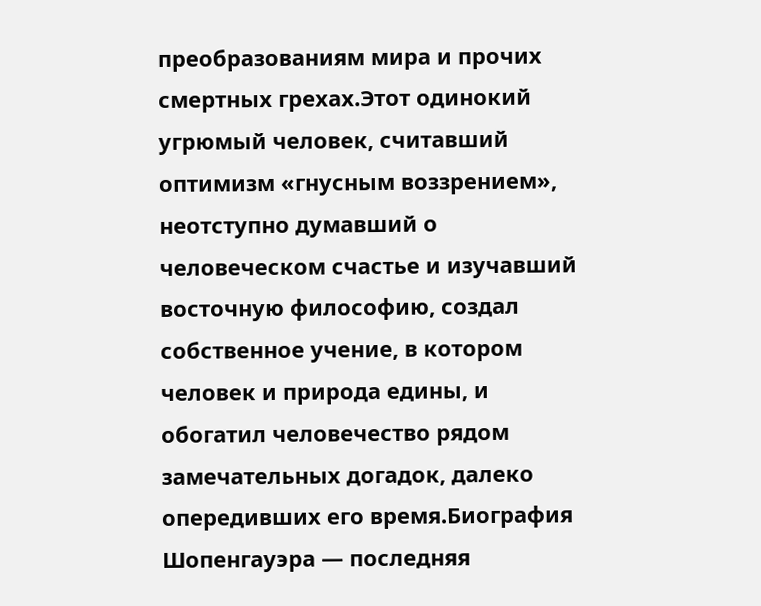преобразованиям мира и прочих смертных грехах.Этот одинокий угрюмый человек, считавший оптимизм «гнусным воззрением», неотступно думавший о человеческом счастье и изучавший восточную философию, создал собственное учение, в котором человек и природа едины, и обогатил человечество рядом замечательных догадок, далеко опередивших его время.Биография Шопенгауэра — последняя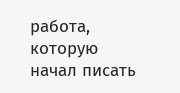работа, которую начал писать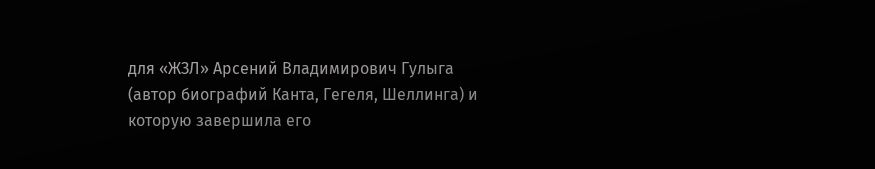для «ЖЗЛ» Арсений Владимирович Гулыга (автор биографий Канта, Гегеля, Шеллинга) и которую завершила его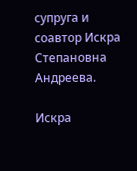супруга и соавтор Искра Степановна Андреева.

Искра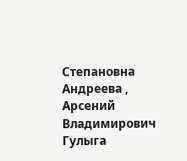Степановна Андреева , Арсений Владимирович Гулыга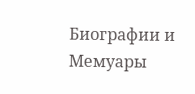Биографии и Мемуары